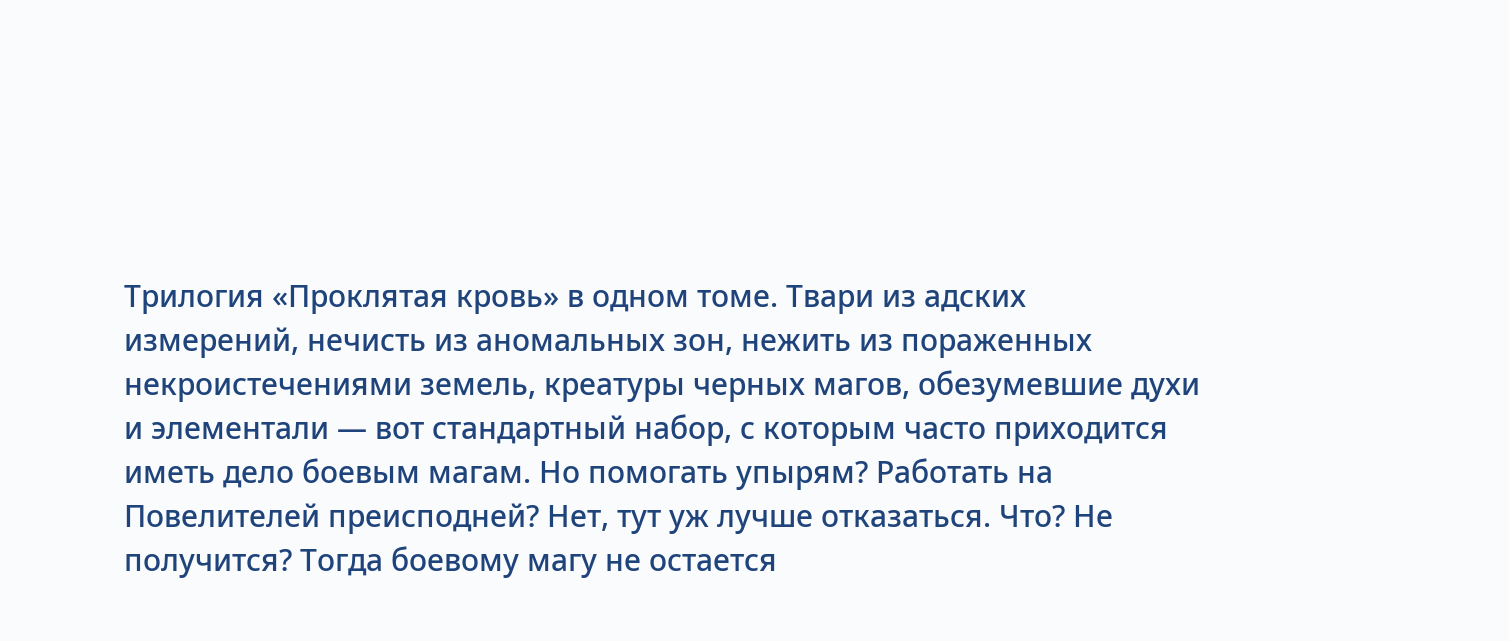Трилогия «Проклятая кровь» в одном томе. Твари из адских измерений, нечисть из аномальных зон, нежить из пораженных некроистечениями земель, креатуры черных магов, обезумевшие духи и элементали — вот стандартный набор, с которым часто приходится иметь дело боевым магам. Но помогать упырям? Работать на Повелителей преисподней? Нет, тут уж лучше отказаться. Что? Не получится? Тогда боевому магу не остается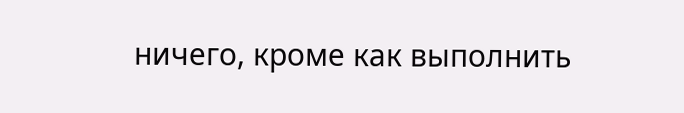ничего, кроме как выполнить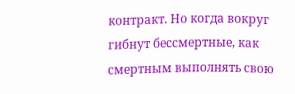контракт. Но когда вокруг гибнут бессмертные, как смертным выполнять свою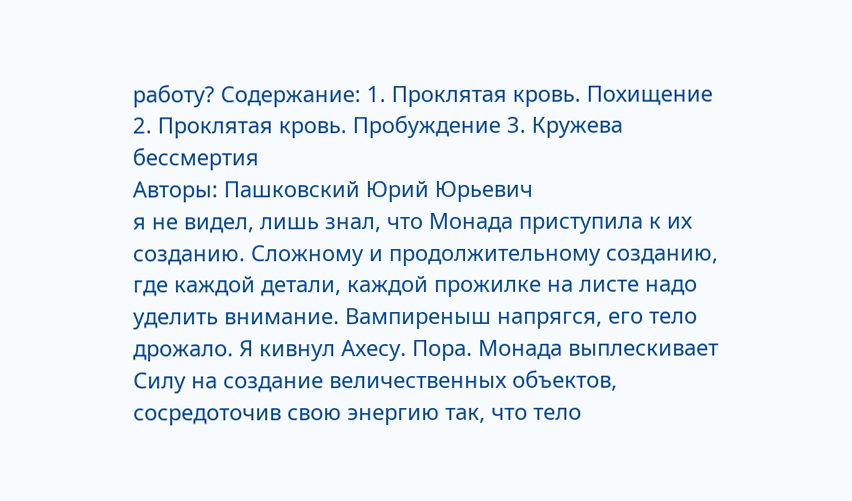работу? Содержание: 1. Проклятая кровь. Похищение 2. Проклятая кровь. Пробуждение 3. Кружева бессмертия
Авторы: Пашковский Юрий Юрьевич
я не видел, лишь знал, что Монада приступила к их созданию. Сложному и продолжительному созданию, где каждой детали, каждой прожилке на листе надо уделить внимание. Вампиреныш напрягся, его тело дрожало. Я кивнул Ахесу. Пора. Монада выплескивает Силу на создание величественных объектов, сосредоточив свою энергию так, что тело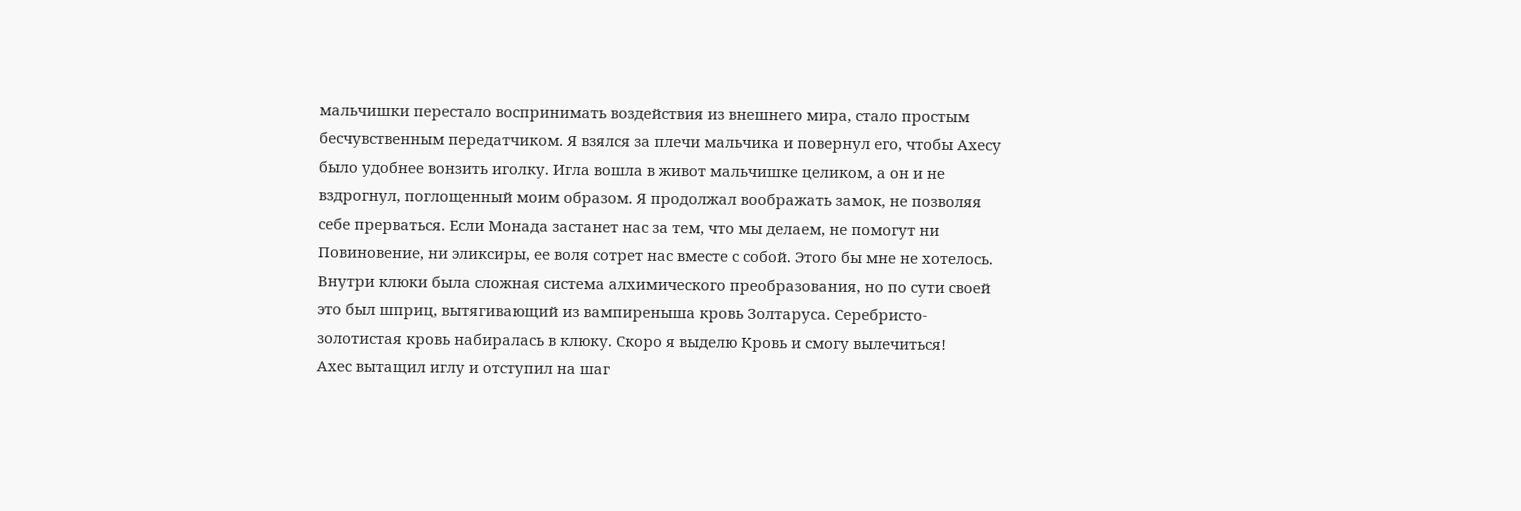мальчишки перестало воспринимать воздействия из внешнего мира, стало простым бесчувственным передатчиком. Я взялся за плечи мальчика и повернул его, чтобы Ахесу было удобнее вонзить иголку. Игла вошла в живот мальчишке целиком, а он и не вздрогнул, поглощенный моим образом. Я продолжал воображать замок, не позволяя себе прерваться. Если Монада застанет нас за тем, что мы делаем, не помогут ни Повиновение, ни эликсиры, ее воля сотрет нас вместе с собой. Этого бы мне не хотелось.
Внутри клюки была сложная система алхимического преобразования, но по сути своей это был шприц, вытягивающий из вампиреныша кровь Золтаруса. Серебристо-золотистая кровь набиралась в клюку. Скоро я выделю Кровь и смогу вылечиться!
Ахес вытащил иглу и отступил на шаг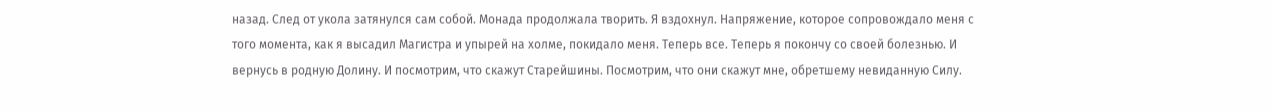назад. След от укола затянулся сам собой. Монада продолжала творить. Я вздохнул. Напряжение, которое сопровождало меня с того момента, как я высадил Магистра и упырей на холме, покидало меня. Теперь все. Теперь я покончу со своей болезнью. И вернусь в родную Долину. И посмотрим, что скажут Старейшины. Посмотрим, что они скажут мне, обретшему невиданную Силу.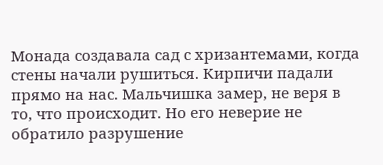Монада создавала сад с хризантемами, когда стены начали рушиться. Кирпичи падали прямо на нас. Мальчишка замер, не веря в то, что происходит. Но его неверие не обратило разрушение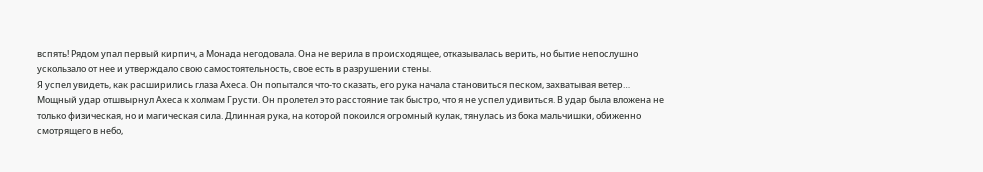вспять! Рядом упал первый кирпич, а Монада негодовала. Она не верила в происходящее, отказывалась верить, но бытие непослушно ускользало от нее и утверждало свою самостоятельность, свое есть в разрушении стены.
Я успел увидеть, как расширились глаза Ахеса. Он попытался что-то сказать, его рука начала становиться песком, захватывая ветер…
Мощный удар отшвырнул Ахеса к холмам Грусти. Он пролетел это расстояние так быстро, что я не успел удивиться. В удар была вложена не только физическая, но и магическая сила. Длинная рука, на которой покоился огромный кулак, тянулась из бока мальчишки, обиженно смотрящего в небо,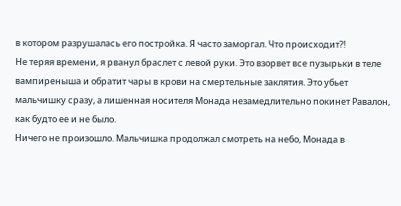в котором разрушалась его постройка. Я часто заморгал. Что происходит?!
Не теряя времени, я рванул браслет с левой руки. Это взорвет все пузырьки в теле вампиреныша и обратит чары в крови на смертельные заклятия. Это убьет мальчишку сразу, а лишенная носителя Монада незамедлительно покинет Равалон, как будто ее и не было.
Ничего не произошло. Мальчишка продолжал смотреть на небо, Монада в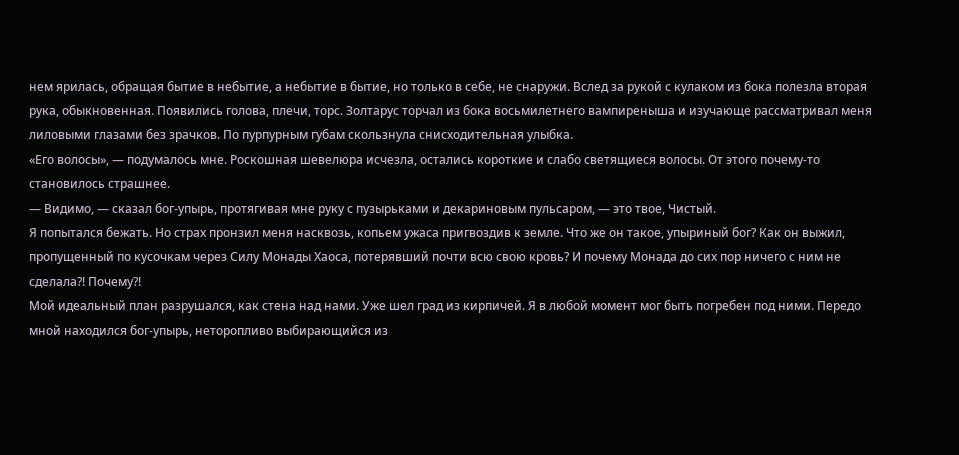нем ярилась, обращая бытие в небытие, а небытие в бытие, но только в себе, не снаружи. Вслед за рукой с кулаком из бока полезла вторая рука, обыкновенная. Появились голова, плечи, торс. Золтарус торчал из бока восьмилетнего вампиреныша и изучающе рассматривал меня лиловыми глазами без зрачков. По пурпурным губам скользнула снисходительная улыбка.
«Его волосы», — подумалось мне. Роскошная шевелюра исчезла, остались короткие и слабо светящиеся волосы. От этого почему-то становилось страшнее.
— Видимо, — сказал бог-упырь, протягивая мне руку с пузырьками и декариновым пульсаром, — это твое, Чистый.
Я попытался бежать. Но страх пронзил меня насквозь, копьем ужаса пригвоздив к земле. Что же он такое, упыриный бог? Как он выжил, пропущенный по кусочкам через Силу Монады Хаоса, потерявший почти всю свою кровь? И почему Монада до сих пор ничего с ним не сделала?! Почему?!
Мой идеальный план разрушался, как стена над нами. Уже шел град из кирпичей. Я в любой момент мог быть погребен под ними. Передо мной находился бог-упырь, неторопливо выбирающийся из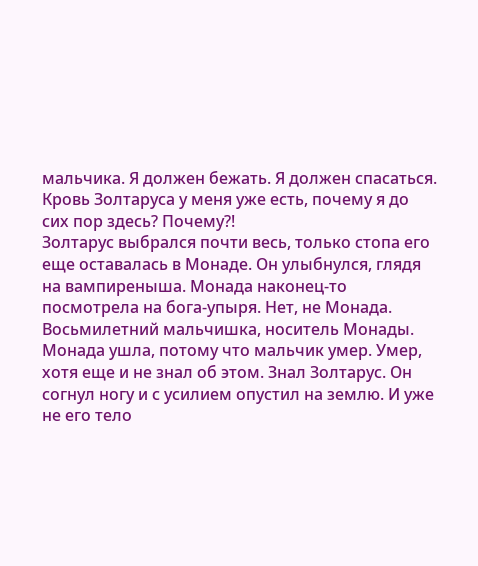мальчика. Я должен бежать. Я должен спасаться. Кровь Золтаруса у меня уже есть, почему я до сих пор здесь? Почему?!
Золтарус выбрался почти весь, только стопа его еще оставалась в Монаде. Он улыбнулся, глядя на вампиреныша. Монада наконец-то посмотрела на бога-упыря. Нет, не Монада. Восьмилетний мальчишка, носитель Монады. Монада ушла, потому что мальчик умер. Умер, хотя еще и не знал об этом. Знал Золтарус. Он согнул ногу и с усилием опустил на землю. И уже не его тело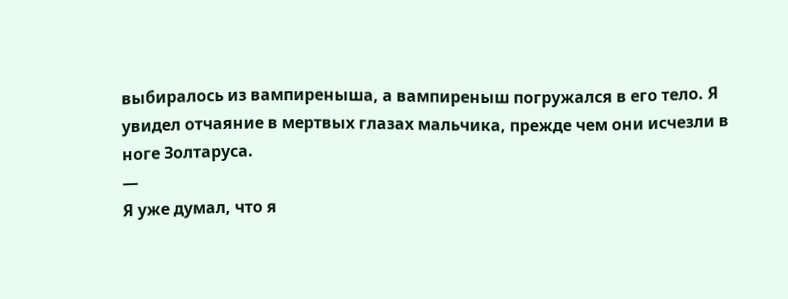выбиралось из вампиреныша, а вампиреныш погружался в его тело. Я увидел отчаяние в мертвых глазах мальчика, прежде чем они исчезли в ноге Золтаруса.
—
Я уже думал, что я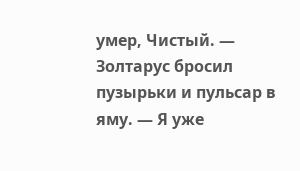умер, Чистый. — Золтарус бросил пузырьки и пульсар в яму. — Я уже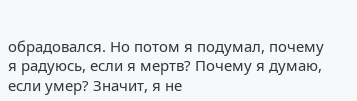обрадовался. Но потом я подумал, почему я радуюсь, если я мертв? Почему я думаю, если умер? Значит, я не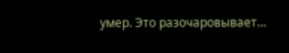умер. Это разочаровывает…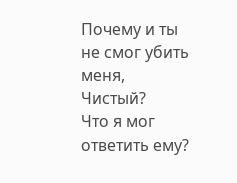Почему и ты не смог убить меня, Чистый?
Что я мог ответить ему?